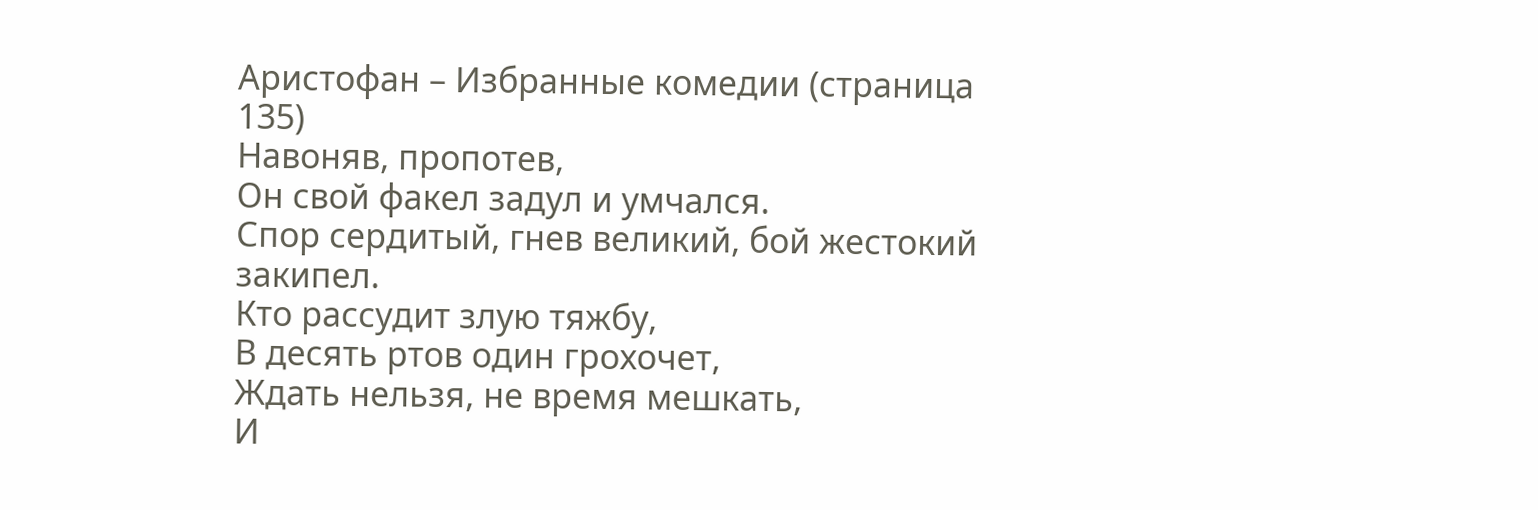Аристофан – Избранные комедии (страница 135)
Навоняв, пропотев,
Он свой факел задул и умчался.
Спор сердитый, гнев великий, бой жестокий закипел.
Кто рассудит злую тяжбу,
В десять ртов один грохочет,
Ждать нельзя, не время мешкать,
И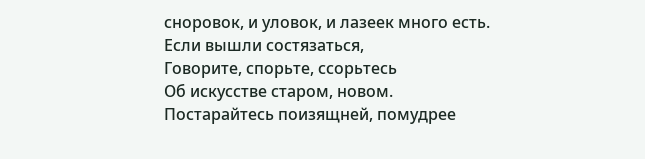сноровок, и уловок, и лазеек много есть.
Если вышли состязаться,
Говорите, спорьте, ссорьтесь
Об искусстве старом, новом.
Постарайтесь поизящней, помудрее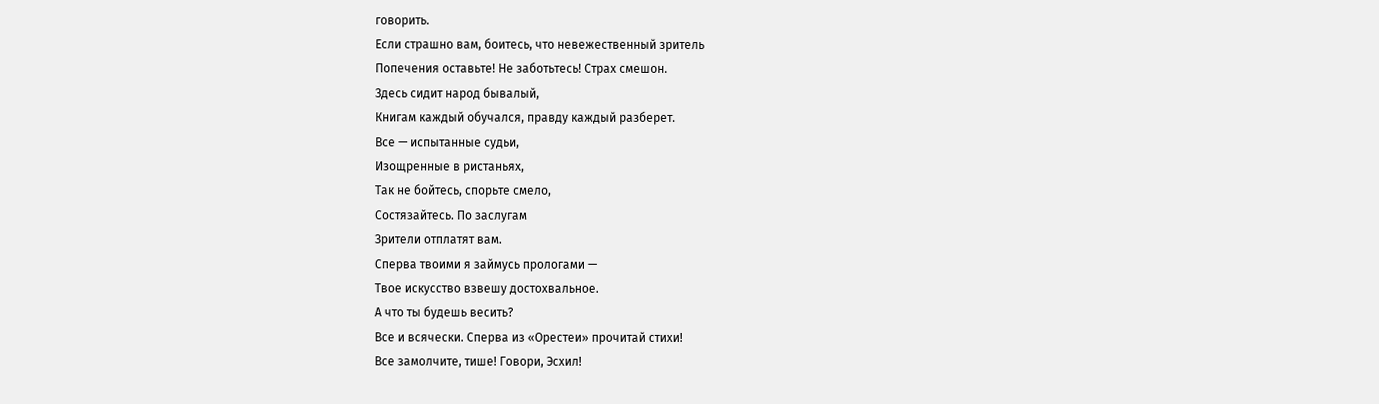говорить.
Если страшно вам, боитесь, что невежественный зритель
Попечения оставьте! Не заботьтесь! Страх смешон.
Здесь сидит народ бывалый,
Книгам каждый обучался, правду каждый разберет.
Все — испытанные судьи,
Изощренные в ристаньях,
Так не бойтесь, спорьте смело,
Состязайтесь. По заслугам
Зрители отплатят вам.
Сперва твоими я займусь прологами —
Твое искусство взвешу достохвальное.
А что ты будешь весить?
Все и всячески. Сперва из «Орестеи» прочитай стихи!
Все замолчите, тише! Говори, Эсхил!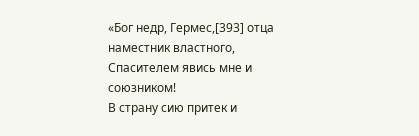«Бог недр, Гермес,[393] отца наместник властного,
Спасителем явись мне и союзником!
В страну сию притек и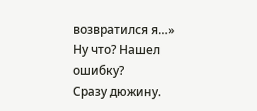возвратился я…»
Ну что? Нашел ошибку?
Сразу дюжину.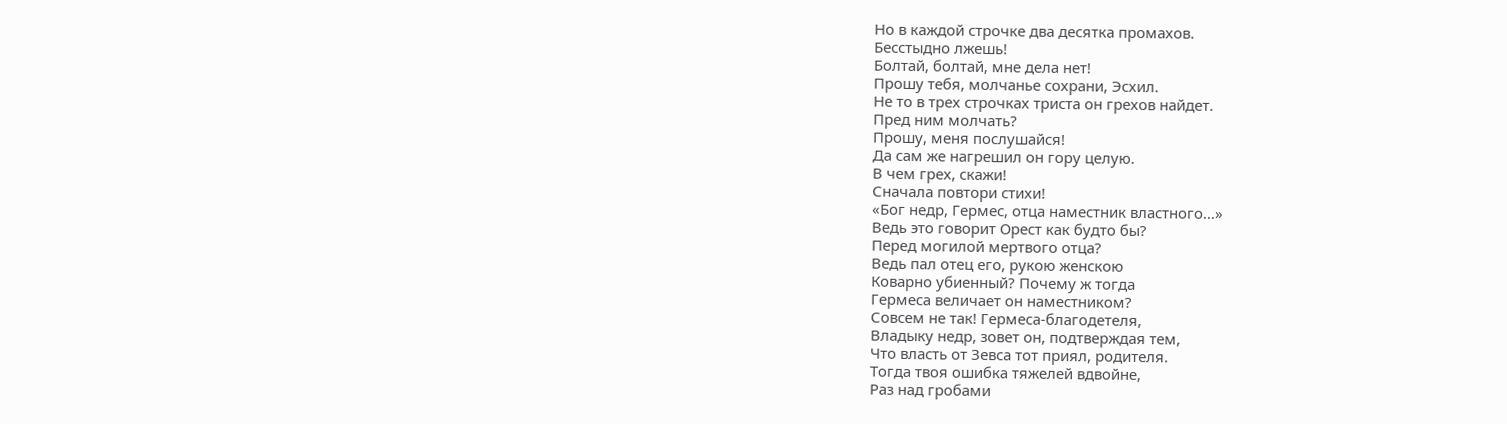Но в каждой строчке два десятка промахов.
Бесстыдно лжешь!
Болтай, болтай, мне дела нет!
Прошу тебя, молчанье сохрани, Эсхил.
Не то в трех строчках триста он грехов найдет.
Пред ним молчать?
Прошу, меня послушайся!
Да сам же нагрешил он гору целую.
В чем грех, скажи!
Сначала повтори стихи!
«Бог недр, Гермес, отца наместник властного…»
Ведь это говорит Орест как будто бы?
Перед могилой мертвого отца?
Ведь пал отец его, рукою женскою
Коварно убиенный? Почему ж тогда
Гермеса величает он наместником?
Совсем не так! Гермеса-благодетеля,
Владыку недр, зовет он, подтверждая тем,
Что власть от Зевса тот приял, родителя.
Тогда твоя ошибка тяжелей вдвойне,
Раз над гробами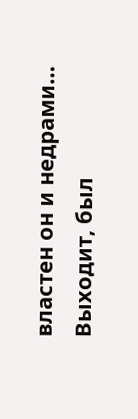властен он и недрами…
Выходит, был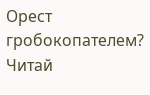Орест гробокопателем?
Читай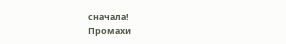сначала!
Промахи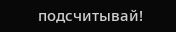подсчитывай!